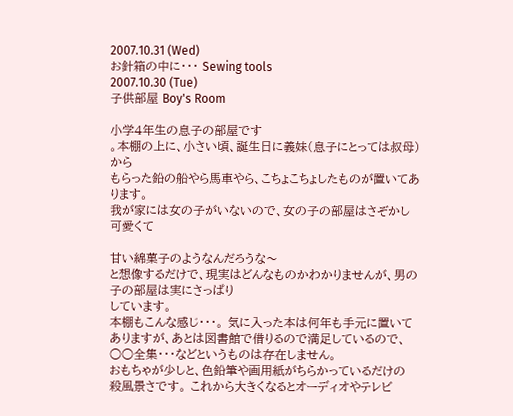2007.10.31 (Wed)
お針箱の中に・・・ Sewing tools
2007.10.30 (Tue)
子供部屋 Boy's Room

小学4年生の息子の部屋です
。本棚の上に、小さい頃、誕生日に義妹(息子にとっては叔母)から
もらった鉛の船やら馬車やら、こちょこちょしたものが置いてあります。
我が家には女の子がいないので、女の子の部屋はさぞかし可愛くて

甘い綿菓子のようなんだろうな〜
と想像するだけで、現実はどんなものかわかりませんが、男の子の部屋は実にさっぱり
しています。
本棚もこんな感じ・・・。 気に入った本は何年も手元に置いてありますが、あとは図書館で借りるので満足しているので、○○全集・・・などというものは存在しません。
おもちゃが少しと、色鉛筆や画用紙がちらかっているだけの
殺風景さです。 これから大きくなるとオーディオやテレビ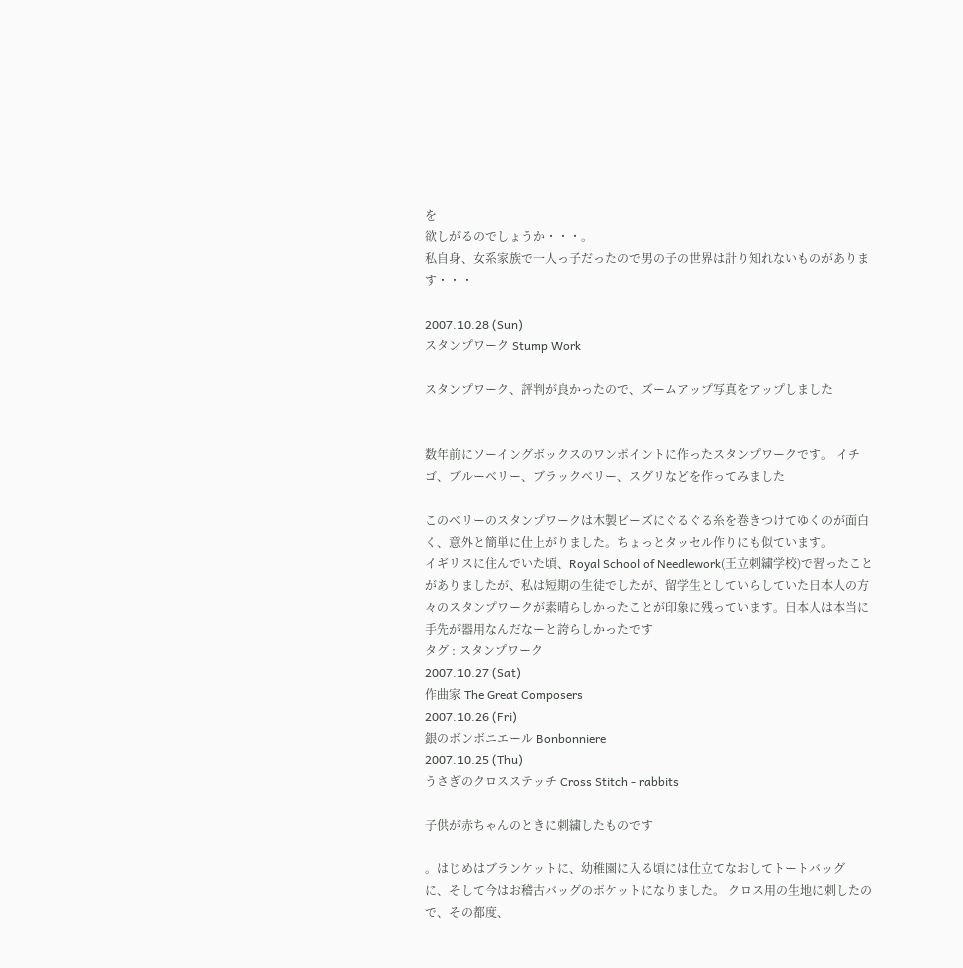を
欲しがるのでしょうか・・・。
私自身、女系家族で一人っ子だったので男の子の世界は計り知れないものがあります・・・

2007.10.28 (Sun)
スタンプワーク Stump Work

スタンプワーク、評判が良かったので、ズームアップ写真をアップしました


数年前にソーイングボックスのワンポイントに作ったスタンプワークです。 イチゴ、ブルーベリー、ブラックベリー、スグリなどを作ってみました

このベリーのスタンプワークは木製ビーズにぐるぐる糸を巻きつけてゆくのが面白く、意外と簡単に仕上がりました。ちょっとタッセル作りにも似ています。
イギリスに住んでいた頃、Royal School of Needlework(王立刺繍学校)で習ったことがありましたが、私は短期の生徒でしたが、留学生としていらしていた日本人の方々のスタンプワークが素晴らしかったことが印象に残っています。日本人は本当に手先が器用なんだなーと誇らしかったです
タグ : スタンプワーク
2007.10.27 (Sat)
作曲家 The Great Composers
2007.10.26 (Fri)
銀のボンボニエール Bonbonniere
2007.10.25 (Thu)
うさぎのクロスステッチ Cross Stitch - rabbits

子供が赤ちゃんのときに刺繍したものです

。はじめはブランケットに、幼稚園に入る頃には仕立てなおしてトートバッグ
に、そして今はお稽古バッグのポケットになりました。 クロス用の生地に刺したので、その都度、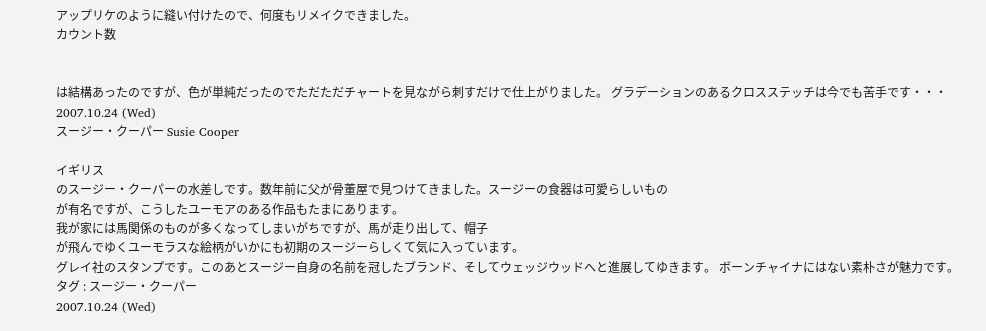アップリケのように縫い付けたので、何度もリメイクできました。
カウント数


は結構あったのですが、色が単純だったのでただただチャートを見ながら刺すだけで仕上がりました。 グラデーションのあるクロスステッチは今でも苦手です・・・
2007.10.24 (Wed)
スージー・クーパー Susie Cooper

イギリス
のスージー・クーパーの水差しです。数年前に父が骨董屋で見つけてきました。スージーの食器は可愛らしいもの
が有名ですが、こうしたユーモアのある作品もたまにあります。
我が家には馬関係のものが多くなってしまいがちですが、馬が走り出して、帽子
が飛んでゆくユーモラスな絵柄がいかにも初期のスージーらしくて気に入っています。
グレイ社のスタンプです。このあとスージー自身の名前を冠したブランド、そしてウェッジウッドへと進展してゆきます。 ボーンチャイナにはない素朴さが魅力です。
タグ : スージー・クーパー
2007.10.24 (Wed)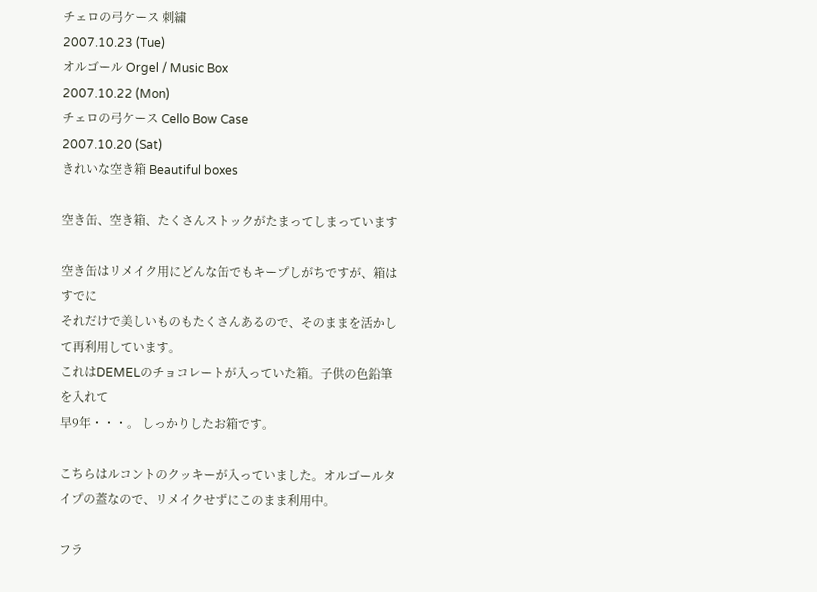チェロの弓ケース 刺繍
2007.10.23 (Tue)
オルゴール Orgel / Music Box
2007.10.22 (Mon)
チェロの弓ケース Cello Bow Case
2007.10.20 (Sat)
きれいな空き箱 Beautiful boxes

空き缶、空き箱、たくさんストックがたまってしまっています

空き缶はリメイク用にどんな缶でもキープしがちですが、箱はすでに
それだけで美しいものもたくさんあるので、そのままを活かして再利用しています。
これはDEMELのチョコレートが入っていた箱。子供の色鉛筆を入れて
早9年・・・。 しっかりしたお箱です。

こちらはルコントのクッキーが入っていました。オルゴールタイプの蓋なので、リメイクせずにこのまま利用中。

フラ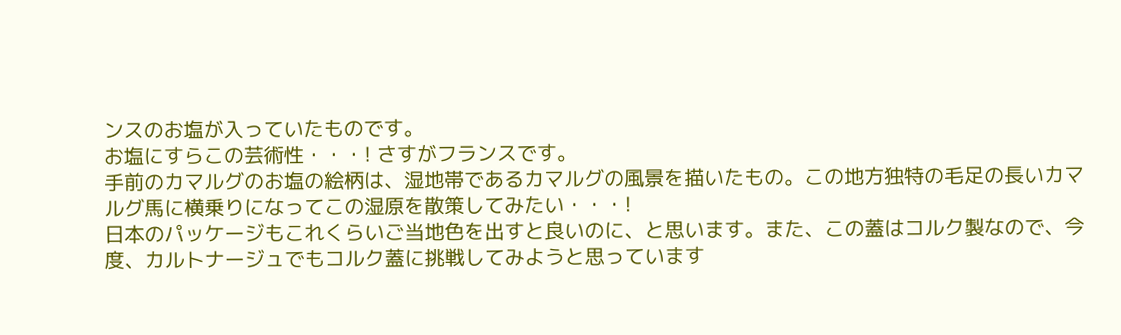ンスのお塩が入っていたものです。
お塩にすらこの芸術性・・・! さすがフランスです。
手前のカマルグのお塩の絵柄は、湿地帯であるカマルグの風景を描いたもの。この地方独特の毛足の長いカマルグ馬に横乗りになってこの湿原を散策してみたい・・・!
日本のパッケージもこれくらいご当地色を出すと良いのに、と思います。また、この蓋はコルク製なので、今度、カルトナージュでもコルク蓋に挑戦してみようと思っています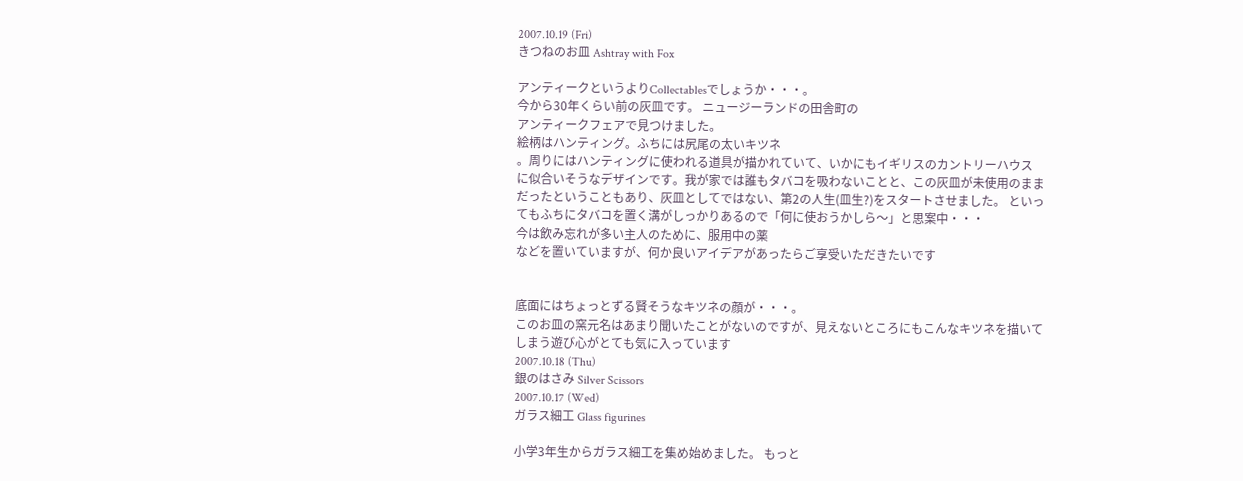2007.10.19 (Fri)
きつねのお皿 Ashtray with Fox

アンティークというよりCollectablesでしょうか・・・。
今から30年くらい前の灰皿です。 ニュージーランドの田舎町の
アンティークフェアで見つけました。
絵柄はハンティング。ふちには尻尾の太いキツネ
。周りにはハンティングに使われる道具が描かれていて、いかにもイギリスのカントリーハウス
に似合いそうなデザインです。我が家では誰もタバコを吸わないことと、この灰皿が未使用のままだったということもあり、灰皿としてではない、第2の人生(皿生?)をスタートさせました。 といってもふちにタバコを置く溝がしっかりあるので「何に使おうかしら〜」と思案中・・・
今は飲み忘れが多い主人のために、服用中の薬
などを置いていますが、何か良いアイデアがあったらご享受いただきたいです


底面にはちょっとずる賢そうなキツネの顔が・・・。
このお皿の窯元名はあまり聞いたことがないのですが、見えないところにもこんなキツネを描いてしまう遊び心がとても気に入っています
2007.10.18 (Thu)
銀のはさみ Silver Scissors
2007.10.17 (Wed)
ガラス細工 Glass figurines

小学3年生からガラス細工を集め始めました。 もっと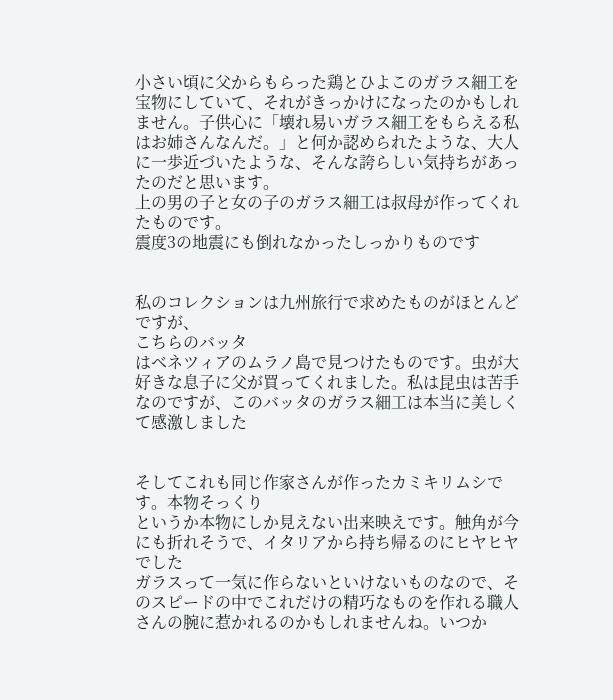小さい頃に父からもらった鶏とひよこのガラス細工を宝物にしていて、それがきっかけになったのかもしれません。子供心に「壊れ易いガラス細工をもらえる私はお姉さんなんだ。」と何か認められたような、大人に一歩近づいたような、そんな誇らしい気持ちがあったのだと思います。
上の男の子と女の子のガラス細工は叔母が作ってくれたものです。
震度3の地震にも倒れなかったしっかりものです


私のコレクションは九州旅行で求めたものがほとんどですが、
こちらのバッタ
はベネツィアのムラノ島で見つけたものです。虫が大好きな息子に父が買ってくれました。私は昆虫は苦手なのですが、このバッタのガラス細工は本当に美しくて感激しました


そしてこれも同じ作家さんが作ったカミキリムシです。本物そっくり
というか本物にしか見えない出来映えです。触角が今にも折れそうで、イタリアから持ち帰るのにヒヤヒヤでした
ガラスって一気に作らないといけないものなので、そのスピードの中でこれだけの精巧なものを作れる職人さんの腕に惹かれるのかもしれませんね。いつか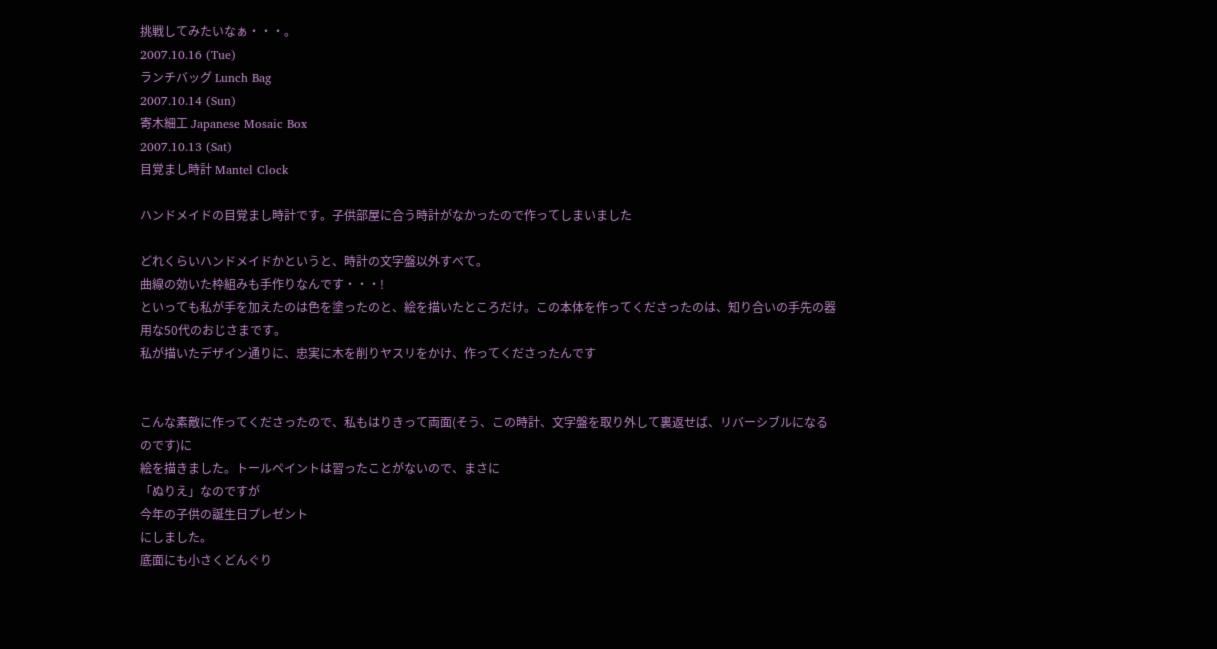挑戦してみたいなぁ・・・。
2007.10.16 (Tue)
ランチバッグ Lunch Bag
2007.10.14 (Sun)
寄木細工 Japanese Mosaic Box
2007.10.13 (Sat)
目覚まし時計 Mantel Clock

ハンドメイドの目覚まし時計です。子供部屋に合う時計がなかったので作ってしまいました

どれくらいハンドメイドかというと、時計の文字盤以外すべて。
曲線の効いた枠組みも手作りなんです・・・!
といっても私が手を加えたのは色を塗ったのと、絵を描いたところだけ。この本体を作ってくださったのは、知り合いの手先の器用な50代のおじさまです。
私が描いたデザイン通りに、忠実に木を削りヤスリをかけ、作ってくださったんです


こんな素敵に作ってくださったので、私もはりきって両面(そう、この時計、文字盤を取り外して裏返せば、リバーシブルになるのです)に
絵を描きました。トールペイントは習ったことがないので、まさに
「ぬりえ」なのですが
今年の子供の誕生日プレゼント
にしました。
底面にも小さくどんぐり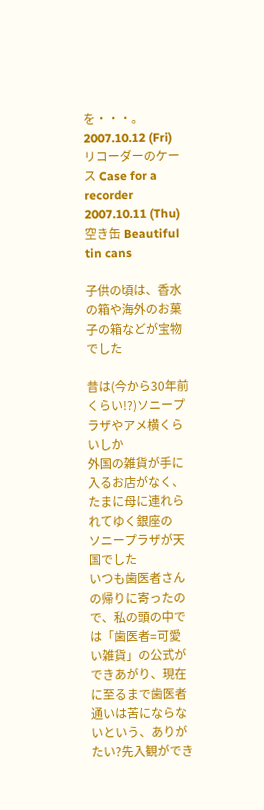を・・・。
2007.10.12 (Fri)
リコーダーのケース Case for a recorder
2007.10.11 (Thu)
空き缶 Beautiful tin cans

子供の頃は、香水の箱や海外のお菓子の箱などが宝物でした

昔は(今から30年前くらい!?)ソニープラザやアメ横くらいしか
外国の雑貨が手に入るお店がなく、たまに母に連れられてゆく銀座の
ソニープラザが天国でした
いつも歯医者さんの帰りに寄ったので、私の頭の中では「歯医者=可愛い雑貨」の公式ができあがり、現在に至るまで歯医者通いは苦にならないという、ありがたい?先入観ができ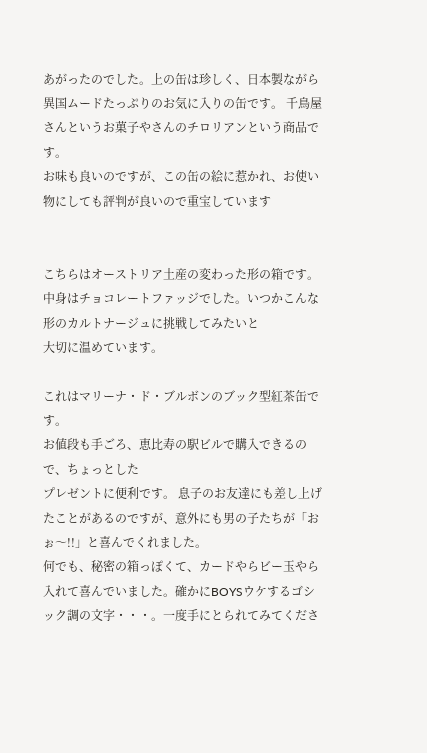あがったのでした。上の缶は珍しく、日本製ながら異国ムードたっぷりのお気に入りの缶です。 千鳥屋さんというお菓子やさんのチロリアンという商品です。
お味も良いのですが、この缶の絵に惹かれ、お使い物にしても評判が良いので重宝しています


こちらはオーストリア土産の変わった形の箱です。中身はチョコレートファッジでした。いつかこんな形のカルトナージュに挑戦してみたいと
大切に温めています。

これはマリーナ・ド・ブルボンのブック型紅茶缶です。
お値段も手ごろ、恵比寿の駅ビルで購入できるので、ちょっとした
プレゼントに便利です。 息子のお友達にも差し上げたことがあるのですが、意外にも男の子たちが「おぉ〜!!」と喜んでくれました。
何でも、秘密の箱っぽくて、カードやらビー玉やら入れて喜んでいました。確かにBOYSウケするゴシック調の文字・・・。一度手にとられてみてくださ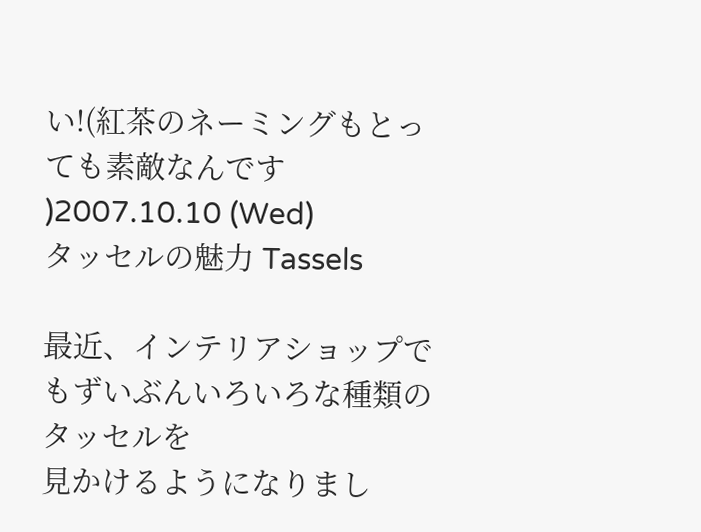い!(紅茶のネーミングもとっても素敵なんです
)2007.10.10 (Wed)
タッセルの魅力 Tassels

最近、インテリアショップでもずいぶんいろいろな種類のタッセルを
見かけるようになりまし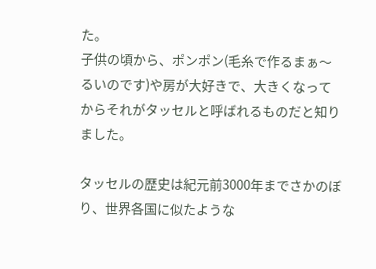た。
子供の頃から、ポンポン(毛糸で作るまぁ〜るいのです)や房が大好きで、大きくなってからそれがタッセルと呼ばれるものだと知りました。

タッセルの歴史は紀元前3000年までさかのぼり、世界各国に似たような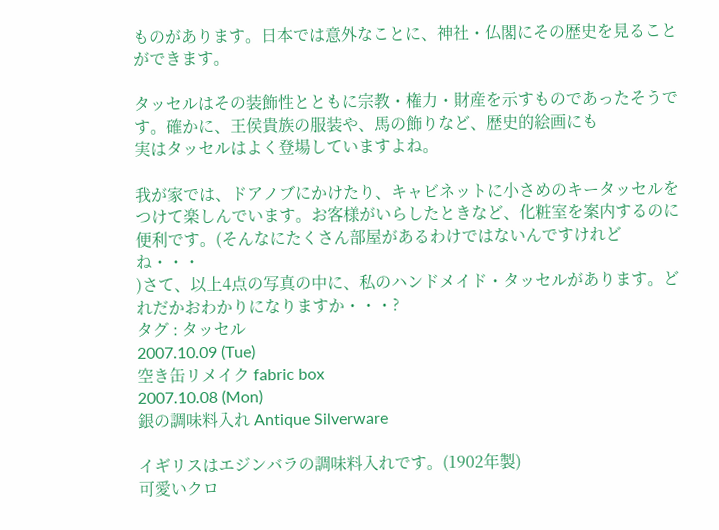ものがあります。日本では意外なことに、神社・仏閣にその歴史を見ることができます。

タッセルはその装飾性とともに宗教・権力・財産を示すものであったそうです。確かに、王侯貴族の服装や、馬の飾りなど、歴史的絵画にも
実はタッセルはよく登場していますよね。

我が家では、ドアノブにかけたり、キャビネットに小さめのキータッセルをつけて楽しんでいます。お客様がいらしたときなど、化粧室を案内するのに便利です。(そんなにたくさん部屋があるわけではないんですけれどね・・・
)さて、以上4点の写真の中に、私のハンドメイド・タッセルがあります。どれだかおわかりになりますか・・・?
タグ : タッセル
2007.10.09 (Tue)
空き缶リメイク fabric box
2007.10.08 (Mon)
銀の調味料入れ Antique Silverware

イギリスはエジンバラの調味料入れです。(1902年製)
可愛いクロ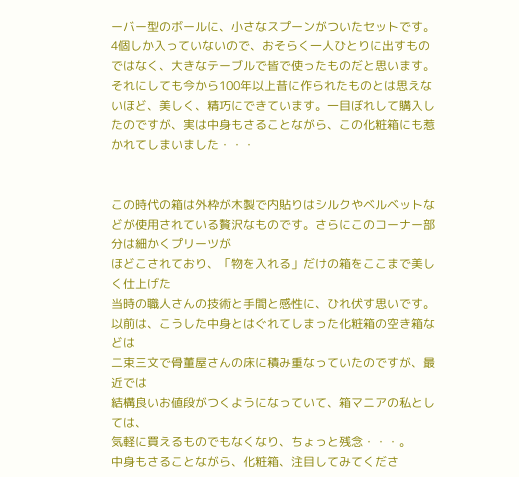ーバー型のボールに、小さなスプーンがついたセットです。4個しか入っていないので、おそらく一人ひとりに出すものではなく、大きなテーブルで皆で使ったものだと思います。
それにしても今から100年以上昔に作られたものとは思えないほど、美しく、精巧にできています。一目ぼれして購入したのですが、実は中身もさることながら、この化粧箱にも惹かれてしまいました・・・


この時代の箱は外枠が木製で内貼りはシルクやベルベットなどが使用されている贅沢なものです。さらにこのコーナー部分は細かくプリーツが
ほどこされており、「物を入れる」だけの箱をここまで美しく仕上げた
当時の職人さんの技術と手間と感性に、ひれ伏す思いです。
以前は、こうした中身とはぐれてしまった化粧箱の空き箱などは
二束三文で骨董屋さんの床に積み重なっていたのですが、最近では
結構良いお値段がつくようになっていて、箱マニアの私としては、
気軽に買えるものでもなくなり、ちょっと残念・・・。
中身もさることながら、化粧箱、注目してみてくださ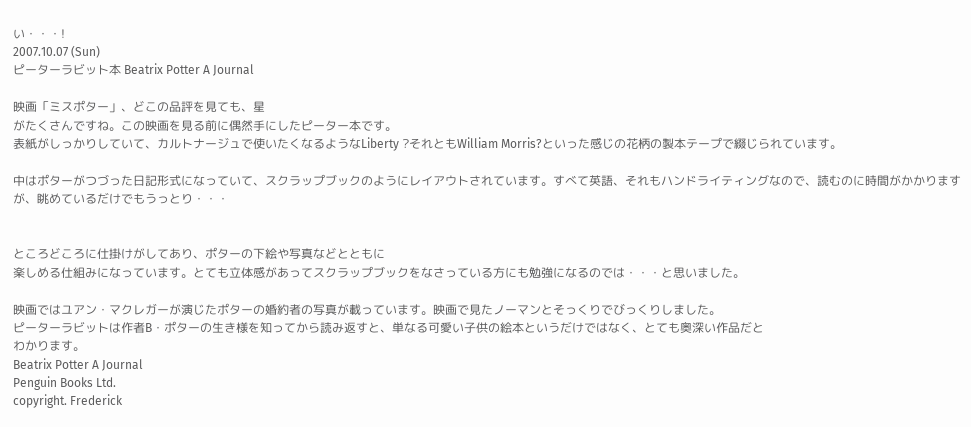い・・・!
2007.10.07 (Sun)
ピーターラビット本 Beatrix Potter A Journal

映画「ミスポター」、どこの品評を見ても、星
がたくさんですね。この映画を見る前に偶然手にしたピーター本です。
表紙がしっかりしていて、カルトナージュで使いたくなるようなLiberty ?それともWilliam Morris?といった感じの花柄の製本テープで綴じられています。

中はポターがつづった日記形式になっていて、スクラップブックのようにレイアウトされています。すべて英語、それもハンドライティングなので、読むのに時間がかかりますが、眺めているだけでもうっとり・・・


ところどころに仕掛けがしてあり、ポターの下絵や写真などとともに
楽しめる仕組みになっています。とても立体感があってスクラップブックをなさっている方にも勉強になるのでは・・・と思いました。

映画ではユアン・マクレガーが演じたポターの婚約者の写真が載っています。映画で見たノーマンとそっくりでびっくりしました。
ピーターラビットは作者B・ポターの生き様を知ってから読み返すと、単なる可愛い子供の絵本というだけではなく、とても奥深い作品だと
わかります。
Beatrix Potter A Journal
Penguin Books Ltd.
copyright. Frederick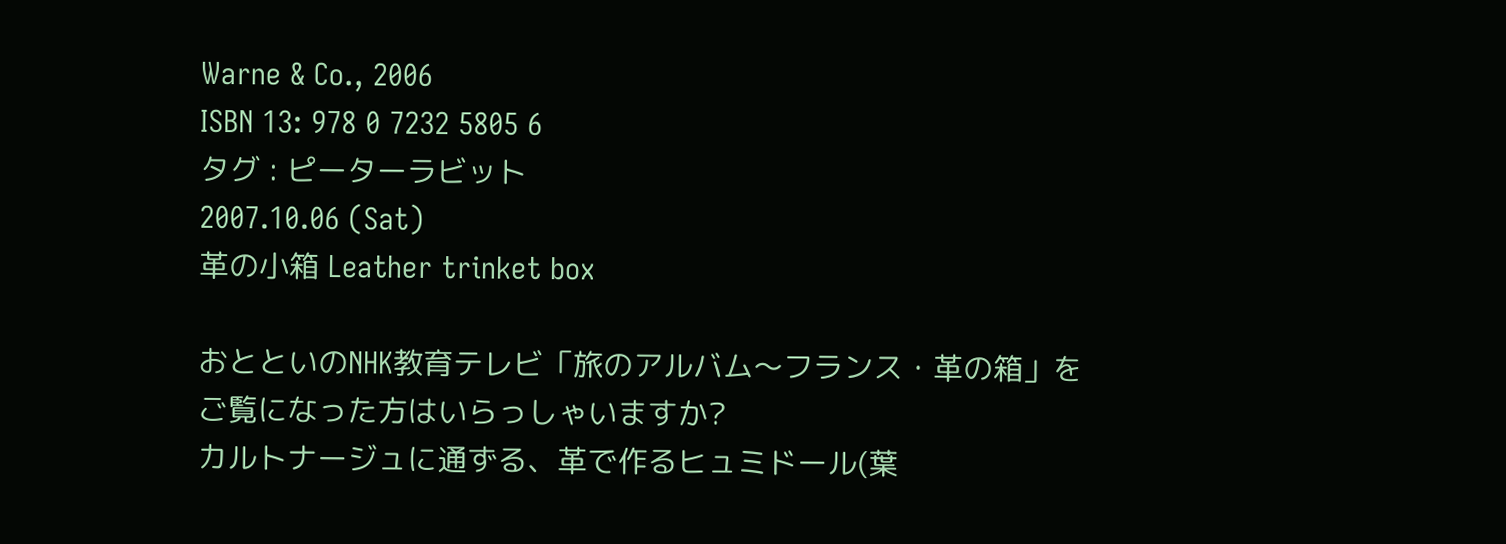Warne & Co., 2006
ISBN 13: 978 0 7232 5805 6
タグ : ピーターラビット
2007.10.06 (Sat)
革の小箱 Leather trinket box

おとといのNHK教育テレビ「旅のアルバム〜フランス・革の箱」を
ご覧になった方はいらっしゃいますか?
カルトナージュに通ずる、革で作るヒュミドール(葉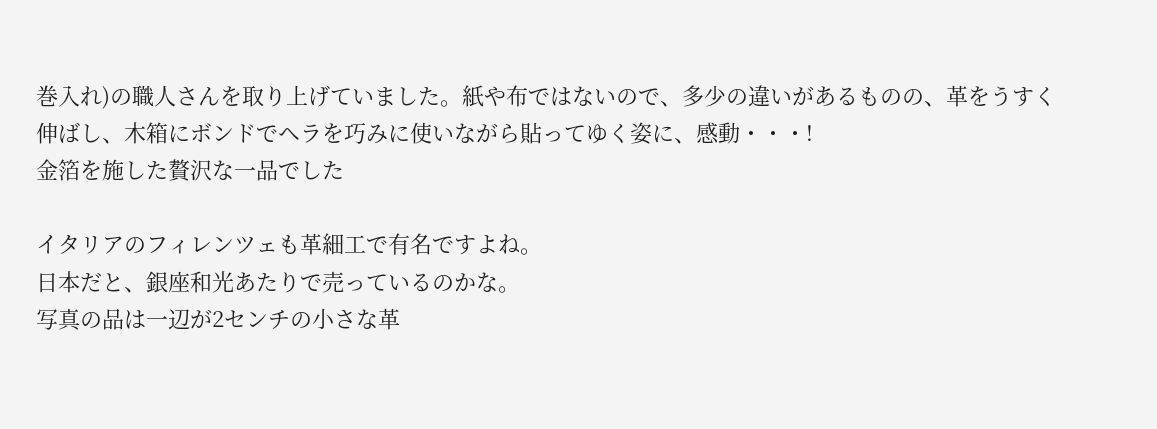巻入れ)の職人さんを取り上げていました。紙や布ではないので、多少の違いがあるものの、革をうすく伸ばし、木箱にボンドでヘラを巧みに使いながら貼ってゆく姿に、感動・・・!
金箔を施した贅沢な一品でした

イタリアのフィレンツェも革細工で有名ですよね。
日本だと、銀座和光あたりで売っているのかな。
写真の品は一辺が2センチの小さな革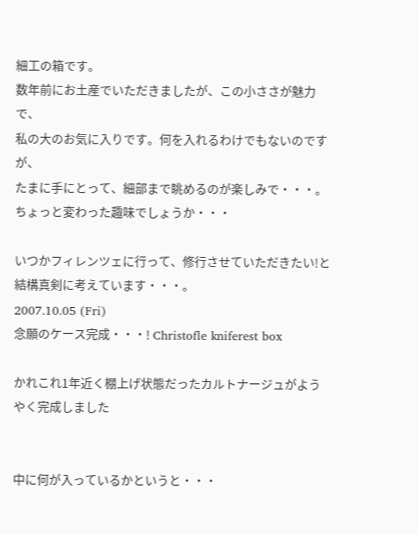細工の箱です。
数年前にお土産でいただきましたが、この小ささが魅力で、
私の大のお気に入りです。何を入れるわけでもないのですが、
たまに手にとって、細部まで眺めるのが楽しみで・・・。
ちょっと変わった趣味でしょうか・・・

いつかフィレンツェに行って、修行させていただきたい!と結構真剣に考えています・・・。
2007.10.05 (Fri)
念願のケース完成・・・! Christofle kniferest box

かれこれ1年近く棚上げ状態だったカルトナージュがようやく完成しました


中に何が入っているかというと・・・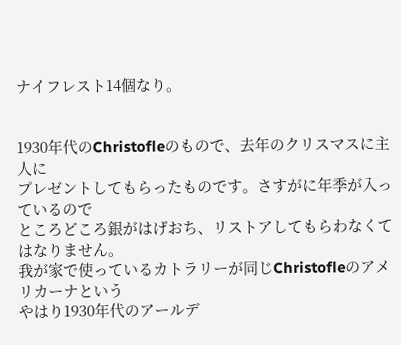ナイフレスト14個なり。


1930年代のChristofleのもので、去年のクリスマスに主人に
プレゼントしてもらったものです。さすがに年季が入っているので
ところどころ銀がはげおち、リストアしてもらわなくてはなりません。
我が家で使っているカトラリーが同じChristofleのアメリカーナという
やはり1930年代のアールデ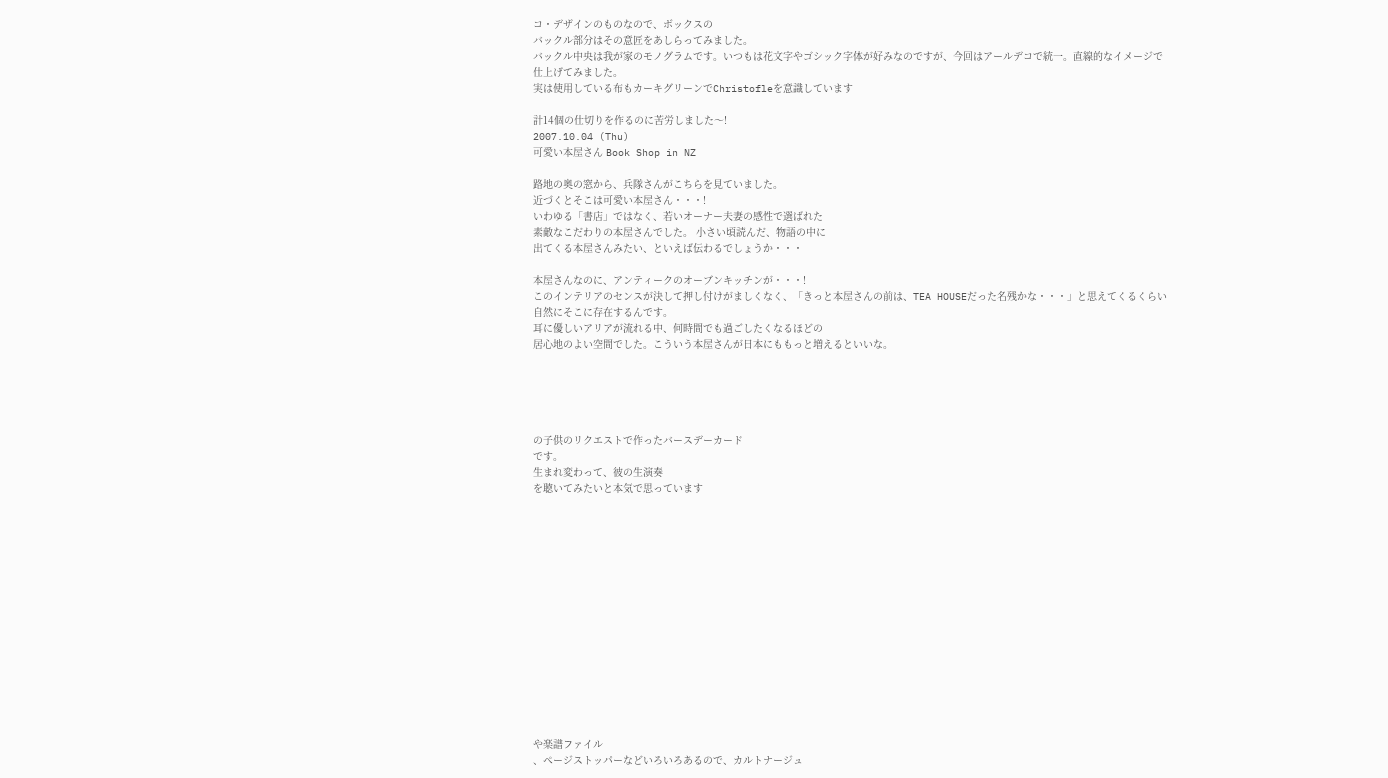コ・デザインのものなので、ボックスの
バックル部分はその意匠をあしらってみました。
バックル中央は我が家のモノグラムです。いつもは花文字やゴシック字体が好みなのですが、今回はアールデコで統一。直線的なイメージで
仕上げてみました。
実は使用している布もカーキグリーンでChristofleを意識しています

計14個の仕切りを作るのに苦労しました〜!
2007.10.04 (Thu)
可愛い本屋さん Book Shop in NZ

路地の奥の窓から、兵隊さんがこちらを見ていました。
近づくとそこは可愛い本屋さん・・・!
いわゆる「書店」ではなく、若いオーナー夫妻の感性で選ばれた
素敵なこだわりの本屋さんでした。 小さい頃読んだ、物語の中に
出てくる本屋さんみたい、といえば伝わるでしょうか・・・

本屋さんなのに、アンティークのオーブンキッチンが・・・!
このインテリアのセンスが決して押し付けがましくなく、「きっと本屋さんの前は、TEA HOUSEだった名残かな・・・」と思えてくるくらい
自然にそこに存在するんです。
耳に優しいアリアが流れる中、何時間でも過ごしたくなるほどの
居心地のよい空間でした。こういう本屋さんが日本にももっと増えるといいな。





の子供のリクエストで作ったバースデーカード
です。
生まれ変わって、彼の生演奏
を聴いてみたいと本気で思っています















や楽譜ファイル
、ページストッパーなどいろいろあるので、カルトナージュ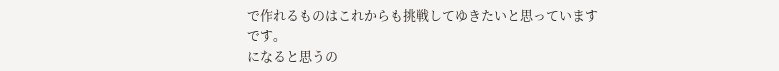で作れるものはこれからも挑戦してゆきたいと思っています
です。
になると思うの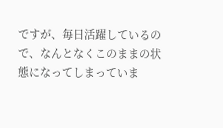ですが、毎日活躍しているので、なんとなくこのままの状態になってしまっていま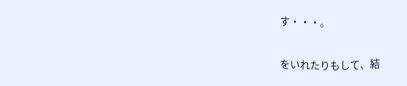す・・・。

をいれたりもして、結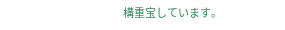構重宝しています。